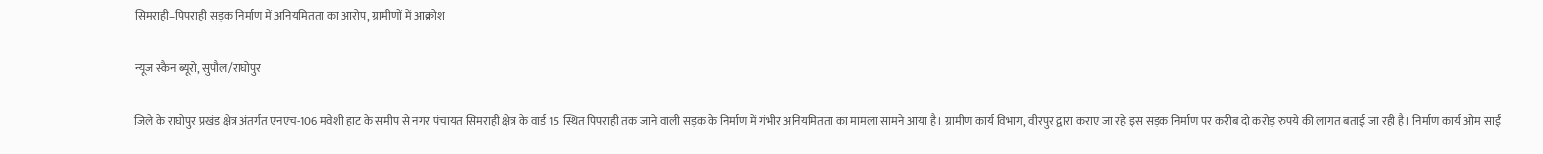सिमराही–पिपराही सड़क निर्माण में अनियमितता का आरोप, ग्रामीणों में आक्रोश

न्यूज स्कैन ब्यूरो, सुपौल/राघोपुर

जिले के राघोपुर प्रखंड क्षेत्र अंतर्गत एनएच-106 मवेशी हाट के समीप से नगर पंचायत सिमराही क्षेत्र के वार्ड 15 स्थित पिपराही तक जाने वाली सड़क के निर्माण में गंभीर अनियमितता का मामला सामने आया है। ग्रामीण कार्य विभाग, वीरपुर द्वारा कराए जा रहे इस सड़क निर्माण पर करीब दो करोड़ रुपये की लागत बताई जा रही है। निर्माण कार्य ओम साईं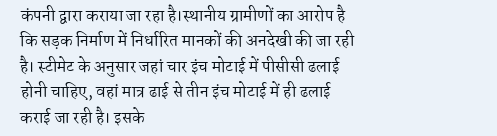कंपनी द्वारा कराया जा रहा है।स्थानीय ग्रामीणों का आरोप है कि सड़क निर्माण में निर्धारित मानकों की अनदेखी की जा रही है। स्टीमेट के अनुसार जहां चार इंच मोटाई में पीसीसी ढलाई होनी चाहिए, वहां मात्र ढाई से तीन इंच मोटाई में ही ढलाई कराई जा रही है। इसके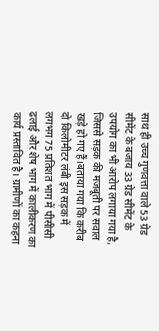साथ ही उच्च गुणवत्ता वाले 53 ग्रेड सीमेंट के बजाय 33 ग्रेड सीमेंट के उपयोग का भी आरोप लगाया गया है, जिससे सड़क की मजबूती पर सवाल खड़े हो गए हैं।बताया गया कि करीब दो किलोमीटर लंबी इस सड़क में लगभग 75 प्रतिशत भाग में पीसीसी ढलाई और शेष भाग में कालीकरण का कार्य प्रस्तावित है। ग्रामीणों का कहना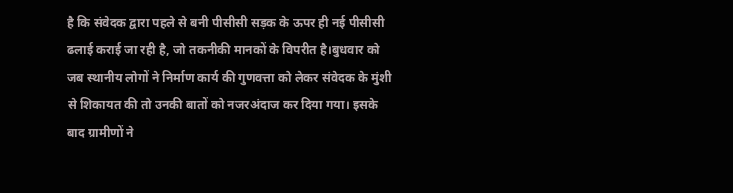है कि संवेदक द्वारा पहले से बनी पीसीसी सड़क के ऊपर ही नई पीसीसी ढलाई कराई जा रही है, जो तकनीकी मानकों के विपरीत है।बुधवार को जब स्थानीय लोगों ने निर्माण कार्य की गुणवत्ता को लेकर संवेदक के मुंशी से शिकायत की तो उनकी बातों को नजरअंदाज कर दिया गया। इसके बाद ग्रामीणों ने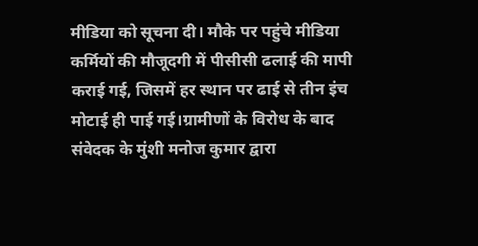मीडिया को सूचना दी। मौके पर पहुंचे मीडिया कर्मियों की मौजूदगी में पीसीसी ढलाई की मापी कराई गई, जिसमें हर स्थान पर ढाई से तीन इंच मोटाई ही पाई गई।ग्रामीणों के विरोध के बाद संवेदक के मुंशी मनोज कुमार द्वारा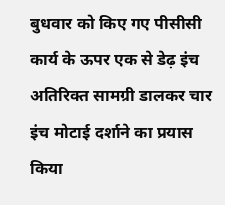बुधवार को किए गए पीसीसी कार्य के ऊपर एक से डेढ़ इंच अतिरिक्त सामग्री डालकर चार इंच मोटाई दर्शाने का प्रयास किया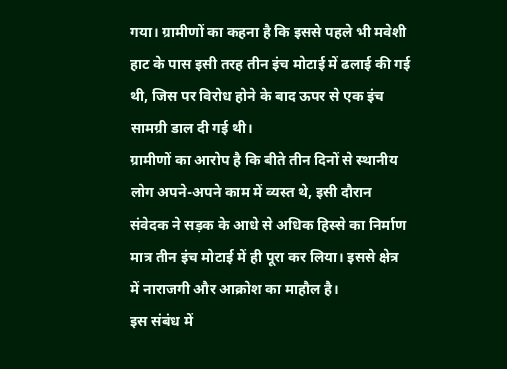गया। ग्रामीणों का कहना है कि इससे पहले भी मवेशी हाट के पास इसी तरह तीन इंच मोटाई में ढलाई की गई थी, जिस पर विरोध होने के बाद ऊपर से एक इंच सामग्री डाल दी गई थी।
ग्रामीणों का आरोप है कि बीते तीन दिनों से स्थानीय लोग अपने-अपने काम में व्यस्त थे, इसी दौरान संवेदक ने सड़क के आधे से अधिक हिस्से का निर्माण मात्र तीन इंच मोटाई में ही पूरा कर लिया। इससे क्षेत्र में नाराजगी और आक्रोश का माहौल है।
इस संबंध में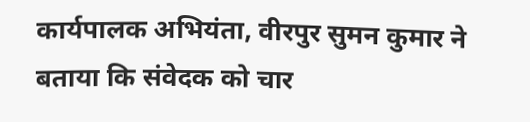कार्यपालक अभियंता, वीरपुर सुमन कुमार ने बताया कि संवेदक को चार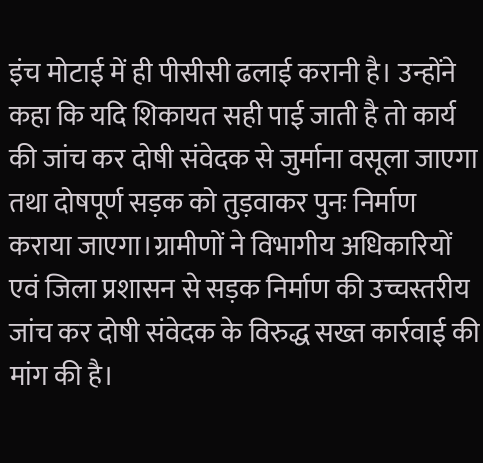इंच मोटाई में ही पीसीसी ढलाई करानी है। उन्होंने कहा कि यदि शिकायत सही पाई जाती है तो कार्य की जांच कर दोषी संवेदक से जुर्माना वसूला जाएगा तथा दोषपूर्ण सड़क को तुड़वाकर पुनः निर्माण कराया जाएगा।ग्रामीणों ने विभागीय अधिकारियों एवं जिला प्रशासन से सड़क निर्माण की उच्चस्तरीय जांच कर दोषी संवेदक के विरुद्ध सख्त कार्रवाई की मांग की है।